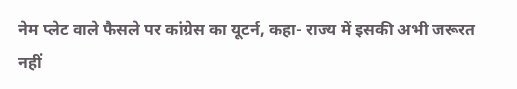नेम प्लेट वाले फैसले पर कांग्रेस का यूटर्न, कहा- राज्य में इसकी अभी जरूरत नहीं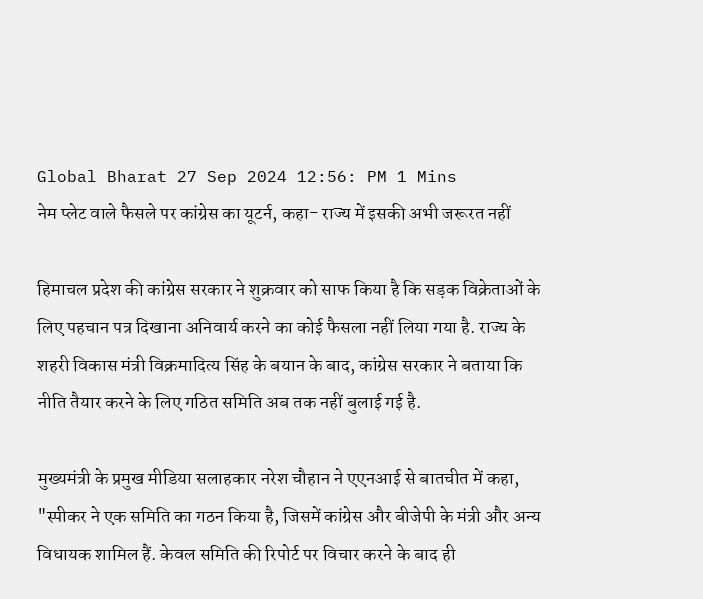Global Bharat 27 Sep 2024 12:56: PM 1 Mins
नेम प्लेट वाले फैसले पर कांग्रेस का यूटर्न, कहा- राज्य में इसकी अभी जरूरत नहीं

हिमाचल प्रदेश की कांग्रेस सरकार ने शुक्रवार को साफ किया है कि सड़क विक्रेताओं के लिए पहचान पत्र दिखाना अनिवार्य करने का कोई फैसला नहीं लिया गया है. राज्य के शहरी विकास मंत्री विक्रमादित्य सिंह के बयान के बाद, कांग्रेस सरकार ने बताया कि नीति तैयार करने के लिए गठित समिति अब तक नहीं बुलाई गई है.

मुख्यमंत्री के प्रमुख मीडिया सलाहकार नरेश चौहान ने एएनआई से बातचीत में कहा, "स्पीकर ने एक समिति का गठन किया है, जिसमें कांग्रेस और बीजेपी के मंत्री और अन्य विधायक शामिल हैं. केवल समिति की रिपोर्ट पर विचार करने के बाद ही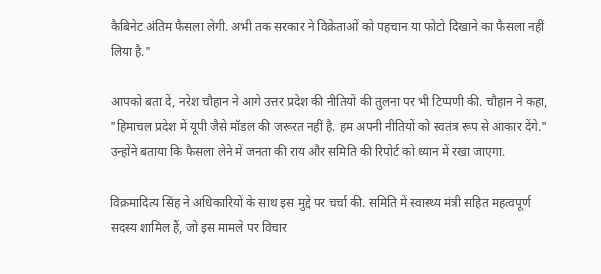कैबिनेट अंतिम फैसला लेगी. अभी तक सरकार ने विक्रेताओं को पहचान या फोटो दिखाने का फैसला नहीं लिया है."

आपको बता दें, नरेश चौहान ने आगे उत्तर प्रदेश की नीतियों की तुलना पर भी टिप्पणी की. चौहान ने कहा, "हिमाचल प्रदेश में यूपी जैसे मॉडल की जरूरत नहीं है. हम अपनी नीतियों को स्वतंत्र रूप से आकार देंगे." उन्होंने बताया कि फैसला लेने में जनता की राय और समिति की रिपोर्ट को ध्यान में रखा जाएगा.

विक्रमादित्य सिंह ने अधिकारियों के साथ इस मुद्दे पर चर्चा की. समिति में स्वास्थ्य मंत्री सहित महत्वपूर्ण सदस्य शामिल हैं, जो इस मामले पर विचार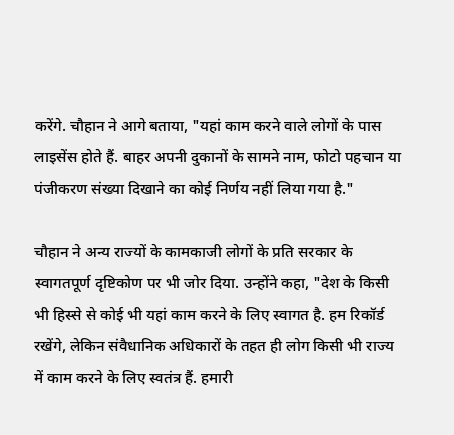करेंगे. चौहान ने आगे बताया, "यहां काम करने वाले लोगों के पास लाइसेंस होते हैं. बाहर अपनी दुकानों के सामने नाम, फोटो पहचान या पंजीकरण संख्या दिखाने का कोई निर्णय नहीं लिया गया है."

चौहान ने अन्य राज्यों के कामकाजी लोगों के प्रति सरकार के स्वागतपूर्ण दृष्टिकोण पर भी जोर दिया. उन्होंने कहा, "देश के किसी भी हिस्से से कोई भी यहां काम करने के लिए स्वागत है. हम रिकॉर्ड रखेंगे, लेकिन संवैधानिक अधिकारों के तहत ही लोग किसी भी राज्य में काम करने के लिए स्वतंत्र हैं. हमारी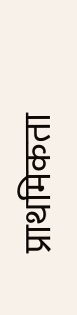प्राथमिकता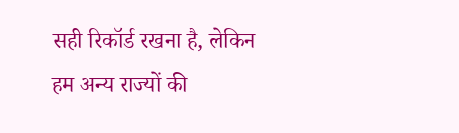सही रिकॉर्ड रखना है, लेकिन हम अन्य राज्यों की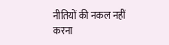नीतियों की नकल नहीं करना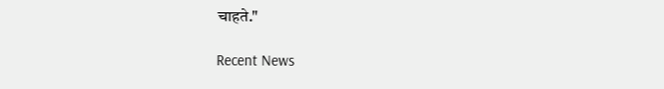चाहते."

Recent News